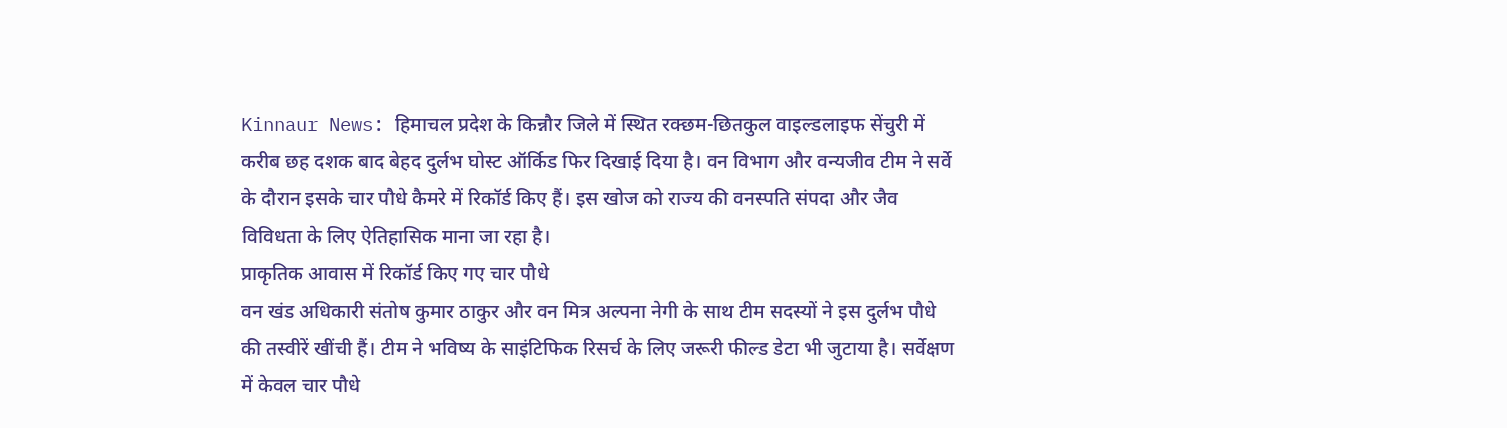Kinnaur News: हिमाचल प्रदेश के किन्नौर जिले में स्थित रक्छम-छितकुल वाइल्डलाइफ सेंचुरी में करीब छह दशक बाद बेहद दुर्लभ घोस्ट ऑर्किड फिर दिखाई दिया है। वन विभाग और वन्यजीव टीम ने सर्वे के दौरान इसके चार पौधे कैमरे में रिकॉर्ड किए हैं। इस खोज को राज्य की वनस्पति संपदा और जैव विविधता के लिए ऐतिहासिक माना जा रहा है।
प्राकृतिक आवास में रिकॉर्ड किए गए चार पौधे
वन खंड अधिकारी संतोष कुमार ठाकुर और वन मित्र अल्पना नेगी के साथ टीम सदस्यों ने इस दुर्लभ पौधे की तस्वीरें खींची हैं। टीम ने भविष्य के साइंटिफिक रिसर्च के लिए जरूरी फील्ड डेटा भी जुटाया है। सर्वेक्षण में केवल चार पौधे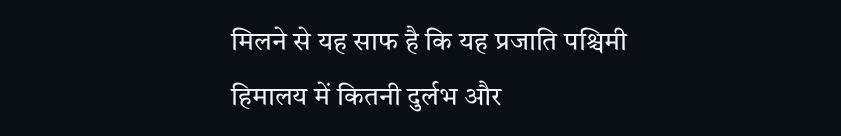मिलने से यह साफ है कि यह प्रजाति पश्चिमी हिमालय में कितनी दुर्लभ और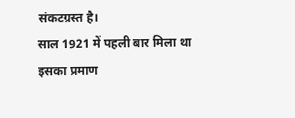संकटग्रस्त है।
साल 1921 में पहली बार मिला था इसका प्रमाण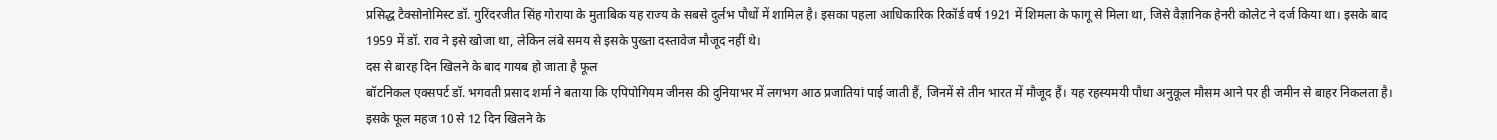प्रसिद्ध टैक्सोनोमिस्ट डॉ. गुरिंदरजीत सिंह गोराया के मुताबिक यह राज्य के सबसे दुर्लभ पौधों में शामिल है। इसका पहला आधिकारिक रिकॉर्ड वर्ष 1921 में शिमला के फागू से मिला था, जिसे वैज्ञानिक हेनरी कोलेट ने दर्ज किया था। इसके बाद 1959 में डॉ. राव ने इसे खोजा था, लेकिन लंबे समय से इसके पुख्ता दस्तावेज मौजूद नहीं थे।
दस से बारह दिन खिलने के बाद गायब हो जाता है फूल
बॉटनिकल एक्सपर्ट डॉ. भगवती प्रसाद शर्मा ने बताया कि एपिपोगियम जीनस की दुनियाभर में लगभग आठ प्रजातियां पाई जाती हैं, जिनमें से तीन भारत में मौजूद हैं। यह रहस्यमयी पौधा अनुकूल मौसम आने पर ही जमीन से बाहर निकलता है। इसके फूल महज 10 से 12 दिन खिलने के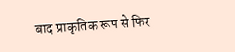बाद प्राकृतिक रूप से फिर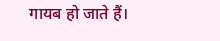गायब हो जाते हैं।